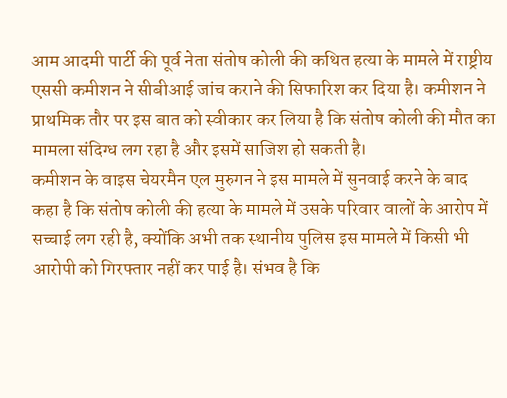आम आदमी पार्टी की पूर्व नेता संतोष कोली की कथित हत्या के मामले में राष्ट्रीय एससी कमीशन ने सीबीआई जांच कराने की सिफारिश कर दिया है। कमीशन ने प्राथमिक तौर पर इस बात को स्वीकार कर लिया है कि संतोष कोली की मौत का मामला संदिग्ध लग रहा है और इसमें साजिश हो सकती है।
कमीशन के वाइस चेयरमैन एल मुरुगन ने इस मामले में सुनवाई करने के बाद कहा है कि संतोष कोली की हत्या के मामले में उसके परिवार वालों के आरोप में सच्चाई लग रही है, क्योंकि अभी तक स्थानीय पुलिस इस मामले में किसी भी आरोपी को गिरफ्तार नहीं कर पाई है। संभव है कि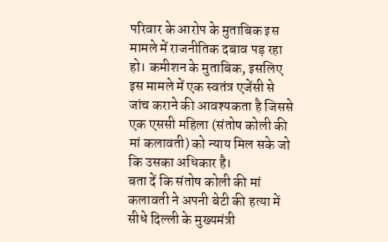परिवार के आरोप के मुताबिक इस मामले में राजनीतिक दबाव पड़ रहा हो। कमीशन के मुताबिक, इसलिए इस मामले में एक स्वतंत्र एजेंसी से जांच कराने की आवश्यकता है जिससे एक एससी महिला (संतोष कोली की मां कलावती) को न्याय मिल सके जो कि उसका अधिकार है।
बता दें कि संतोष कोली की मां कलावती ने अपनी बेटी की हत्या में सीधे दिल्ली के मुख्यमंत्री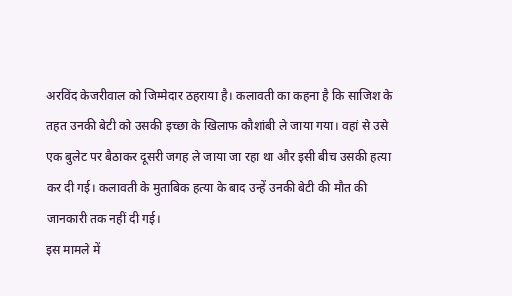अरविंद केजरीवाल को जिम्मेदार ठहराया है। कलावती का कहना है कि साजिश के तहत उनकी बेटी को उसकी इच्छा के खिलाफ कौशांबी ले जाया गया। वहां से उसे एक बुलेट पर बैठाकर दूसरी जगह ले जाया जा रहा था और इसी बीच उसकी हत्या कर दी गई। कलावती के मुताबिक हत्या के बाद उन्हें उनकी बेटी की मौत की जानकारी तक नहीं दी गई।
इस मामले में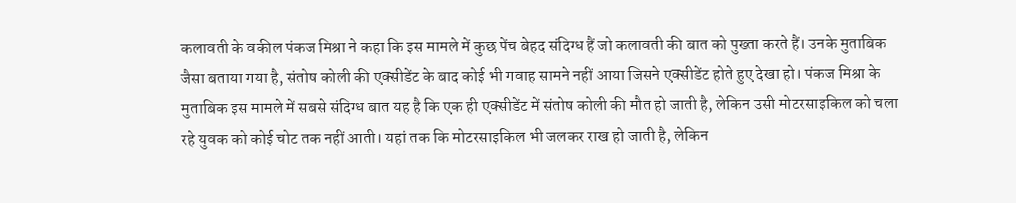कलावती के वकील पंकज मिश्रा ने कहा कि इस मामले में कुछ पेंच बेहद संदिग्ध हैं जो कलावती की बात को पुख्ता करते हैं। उनके मुताबिक जैसा बताया गया है, संतोष कोली की एक्सीडेंट के बाद कोई भी गवाह सामने नहीं आया जिसने एक्सीडेंट होते हुए देखा हो। पंकज मिश्रा के मुताबिक इस मामले में सबसे संदिग्ध बात यह है कि एक ही एक्सीडेंट में संतोष कोली की मौत हो जाती है, लेकिन उसी मोटरसाइकिल को चला रहे युवक को कोई चोट तक नहीं आती। यहां तक कि मोटरसाइकिल भी जलकर राख हो जाती है, लेकिन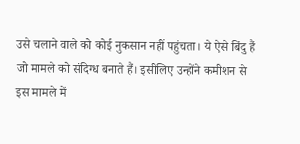उसे चलाने वाले को कोई नुकसान नहीं पहुंचता। ये ऐसे बिंदु हैं जो मामले को संदिग्ध बनाते हैं। इसीलिए उन्होंने कमीशन से इस मामले में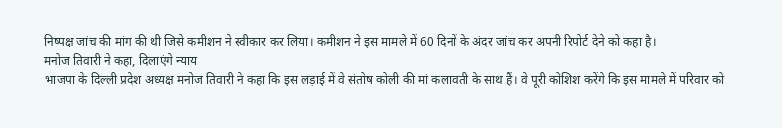निष्पक्ष जांच की मांग की थी जिसे कमीशन ने स्वीकार कर लिया। कमीशन ने इस मामले में 60 दिनों के अंदर जांच कर अपनी रिपोर्ट देने को कहा है।
मनोज तिवारी ने कहा, दिलाएंगे न्याय
भाजपा के दिल्ली प्रदेश अध्यक्ष मनोज तिवारी ने कहा कि इस लड़ाई में वे संतोष कोली की मां कलावती के साथ हैं। वे पूरी कोशिश करेंगे कि इस मामले में परिवार को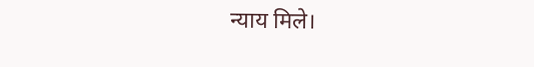न्याय मिले।